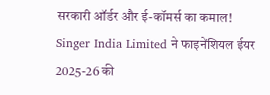सरकारी ऑर्डर और ई-कॉमर्स का कमाल!
Singer India Limited ने फाइनेंशियल ईयर 2025-26 की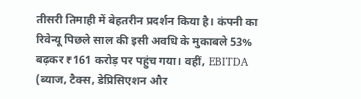तीसरी तिमाही में बेहतरीन प्रदर्शन किया है। कंपनी का रिवेन्यू पिछले साल की इसी अवधि के मुकाबले 53% बढ़कर ₹161 करोड़ पर पहुंच गया। वहीं, EBITDA (ब्याज, टैक्स, डेप्रिसिएशन और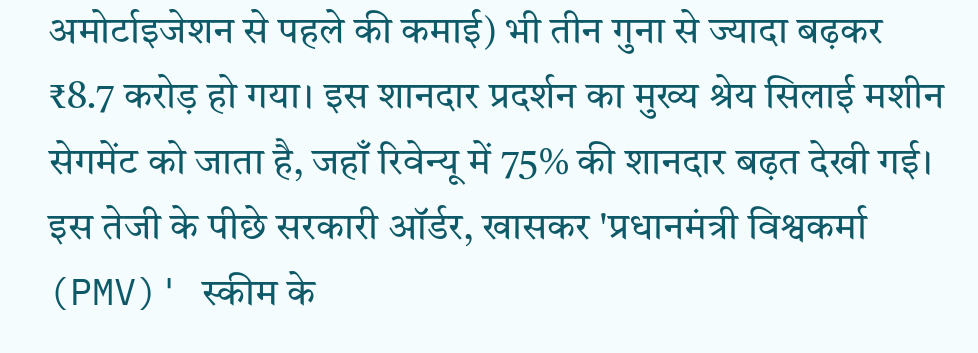अमोर्टाइजेशन से पहले की कमाई) भी तीन गुना से ज्यादा बढ़कर ₹8.7 करोड़ हो गया। इस शानदार प्रदर्शन का मुख्य श्रेय सिलाई मशीन सेगमेंट को जाता है, जहाँ रिवेन्यू में 75% की शानदार बढ़त देखी गई। इस तेजी के पीछे सरकारी ऑर्डर, खासकर 'प्रधानमंत्री विश्वकर्मा (PMV)' स्कीम के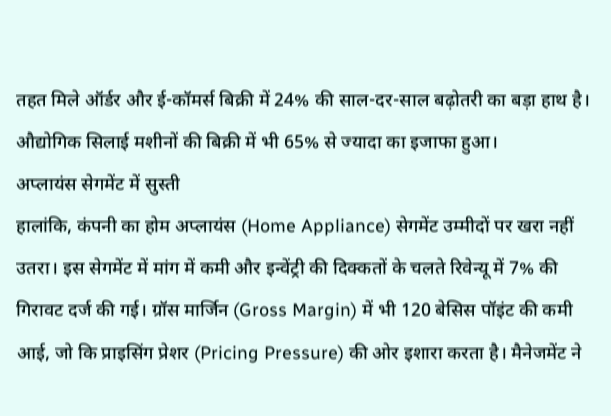तहत मिले ऑर्डर और ई-कॉमर्स बिक्री में 24% की साल-दर-साल बढ़ोतरी का बड़ा हाथ है। औद्योगिक सिलाई मशीनों की बिक्री में भी 65% से ज्यादा का इजाफा हुआ।
अप्लायंस सेगमेंट में सुस्ती
हालांकि, कंपनी का होम अप्लायंस (Home Appliance) सेगमेंट उम्मीदों पर खरा नहीं उतरा। इस सेगमेंट में मांग में कमी और इन्वेंट्री की दिक्कतों के चलते रिवेन्यू में 7% की गिरावट दर्ज की गई। ग्रॉस मार्जिन (Gross Margin) में भी 120 बेसिस पॉइंट की कमी आई, जो कि प्राइसिंग प्रेशर (Pricing Pressure) की ओर इशारा करता है। मैनेजमेंट ने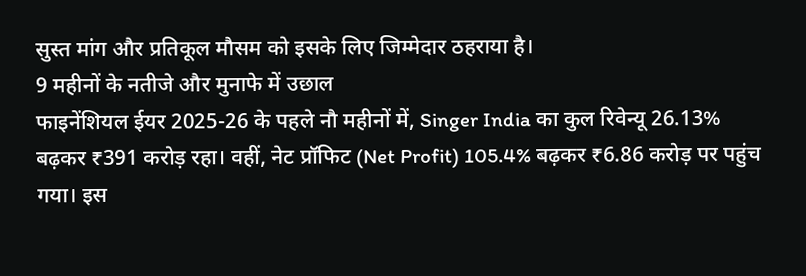सुस्त मांग और प्रतिकूल मौसम को इसके लिए जिम्मेदार ठहराया है।
9 महीनों के नतीजे और मुनाफे में उछाल
फाइनेंशियल ईयर 2025-26 के पहले नौ महीनों में, Singer India का कुल रिवेन्यू 26.13% बढ़कर ₹391 करोड़ रहा। वहीं, नेट प्रॉफिट (Net Profit) 105.4% बढ़कर ₹6.86 करोड़ पर पहुंच गया। इस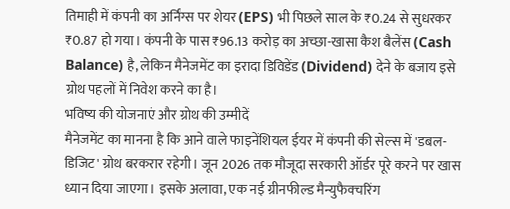तिमाही में कंपनी का अर्निंग्स पर शेयर (EPS) भी पिछले साल के ₹0.24 से सुधरकर ₹0.87 हो गया। कंपनी के पास ₹96.13 करोड़ का अच्छा-खासा कैश बैलेंस (Cash Balance) है, लेकिन मैनेजमेंट का इरादा डिविडेंड (Dividend) देने के बजाय इसे ग्रोथ पहलों में निवेश करने का है।
भविष्य की योजनाएं और ग्रोथ की उम्मीदें
मैनेजमेंट का मानना है कि आने वाले फाइनेंशियल ईयर में कंपनी की सेल्स में 'डबल-डिजिट' ग्रोथ बरकरार रहेगी। जून 2026 तक मौजूदा सरकारी ऑर्डर पूरे करने पर खास ध्यान दिया जाएगा। इसके अलावा, एक नई ग्रीनफील्ड मैन्युफैक्चरिंग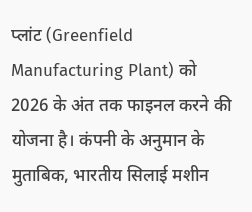प्लांट (Greenfield Manufacturing Plant) को 2026 के अंत तक फाइनल करने की योजना है। कंपनी के अनुमान के मुताबिक, भारतीय सिलाई मशीन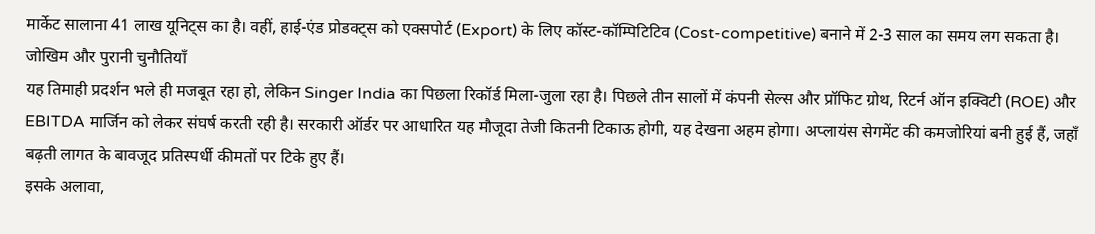मार्केट सालाना 41 लाख यूनिट्स का है। वहीं, हाई-एंड प्रोडक्ट्स को एक्सपोर्ट (Export) के लिए कॉस्ट-कॉम्पिटिटिव (Cost-competitive) बनाने में 2-3 साल का समय लग सकता है।
जोखिम और पुरानी चुनौतियाँ
यह तिमाही प्रदर्शन भले ही मजबूत रहा हो, लेकिन Singer India का पिछला रिकॉर्ड मिला-जुला रहा है। पिछले तीन सालों में कंपनी सेल्स और प्रॉफिट ग्रोथ, रिटर्न ऑन इक्विटी (ROE) और EBITDA मार्जिन को लेकर संघर्ष करती रही है। सरकारी ऑर्डर पर आधारित यह मौजूदा तेजी कितनी टिकाऊ होगी, यह देखना अहम होगा। अप्लायंस सेगमेंट की कमजोरियां बनी हुई हैं, जहाँ बढ़ती लागत के बावजूद प्रतिस्पर्धी कीमतों पर टिके हुए हैं।
इसके अलावा,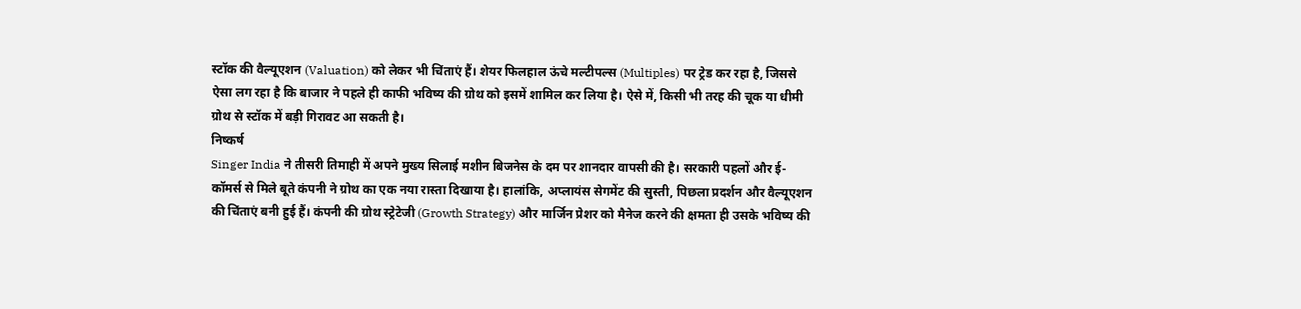स्टॉक की वैल्यूएशन (Valuation) को लेकर भी चिंताएं हैं। शेयर फिलहाल ऊंचे मल्टीपल्स (Multiples) पर ट्रेड कर रहा है, जिससे ऐसा लग रहा है कि बाजार ने पहले ही काफी भविष्य की ग्रोथ को इसमें शामिल कर लिया है। ऐसे में, किसी भी तरह की चूक या धीमी ग्रोथ से स्टॉक में बड़ी गिरावट आ सकती है।
निष्कर्ष
Singer India ने तीसरी तिमाही में अपने मुख्य सिलाई मशीन बिजनेस के दम पर शानदार वापसी की है। सरकारी पहलों और ई-कॉमर्स से मिले बूते कंपनी ने ग्रोथ का एक नया रास्ता दिखाया है। हालांकि, अप्लायंस सेगमेंट की सुस्ती, पिछला प्रदर्शन और वैल्यूएशन की चिंताएं बनी हुई हैं। कंपनी की ग्रोथ स्ट्रेटेजी (Growth Strategy) और मार्जिन प्रेशर को मैनेज करने की क्षमता ही उसके भविष्य की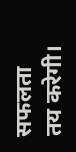सफलता तय करेगी।